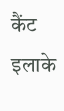कैंट इलाके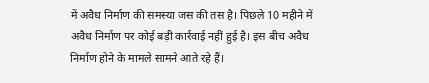में अवैध निर्माण की समस्या जस की तस है। पिछले 10 महीने में अवैध निर्माण पर कोई बड़ी कार्रवाई नहीं हुई है। इस बीच अवैध निर्माण होने के मामले सामने आते रहे हैं।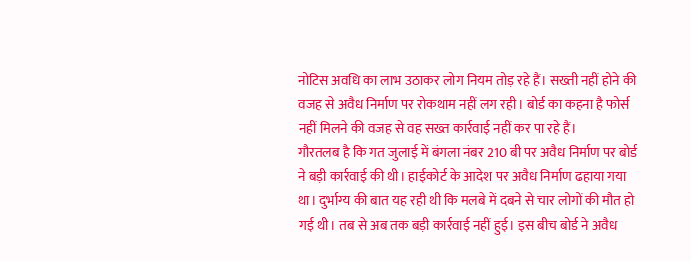नोटिस अवधि का लाभ उठाकर लोग नियम तोड़ रहे हैं। सख्ती नहीं होने की वजह से अवैध निर्माण पर रोकथाम नहीं लग रही। बोर्ड का कहना है फोर्स नहीं मिलने की वजह से वह सख्त कार्रवाई नहीं कर पा रहे हैं।
गौरतलब है कि गत जुलाई में बंगला नंबर 210 बी पर अवैध निर्माण पर बोर्ड ने बड़ी कार्रवाई की थी। हाईकोर्ट के आदेश पर अवैध निर्माण ढहाया गया था। दुर्भाग्य की बात यह रही थी कि मलबे में दबने से चार लोगों की मौत हो गई थी। तब से अब तक बड़ी कार्रवाई नहीं हुई। इस बीच बोर्ड ने अवैध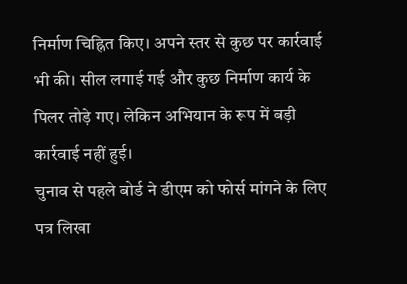निर्माण चिह्नित किए। अपने स्तर से कुछ पर कार्रवाई भी की। सील लगाई गई और कुछ निर्माण कार्य के पिलर तोड़े गए। लेकिन अभियान के रूप में बड़ी कार्रवाई नहीं हुई।
चुनाव से पहले बोर्ड ने डीएम को फोर्स मांगने के लिए पत्र लिखा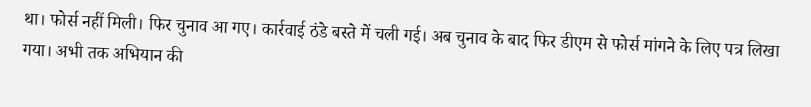था। फोर्स नहीं मिली। फिर चुनाव आ गए। कार्रवाई ठंडे बस्ते में चली गई। अब चुनाव के बाद फिर डीएम से फोर्स मांगने के लिए पत्र लिखा गया। अभी तक अभियान की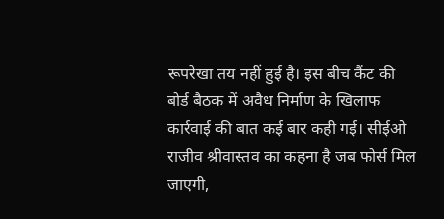रूपरेखा तय नहीं हुई है। इस बीच कैंट की बोर्ड बैठक में अवैध निर्माण के खिलाफ कार्रवाई की बात कई बार कही गई। सीईओ राजीव श्रीवास्तव का कहना है जब फोर्स मिल जाएगी,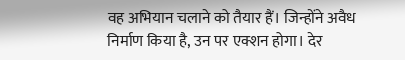वह अभियान चलाने को तैयार हैं। जिन्होंने अवैध निर्माण किया है, उन पर एक्शन होगा। देर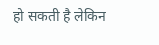हो सकती है लेकिन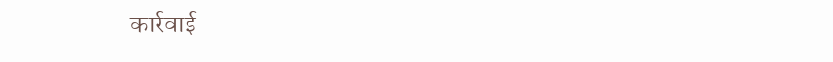कार्रवाई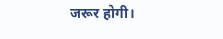जरूर होगी।